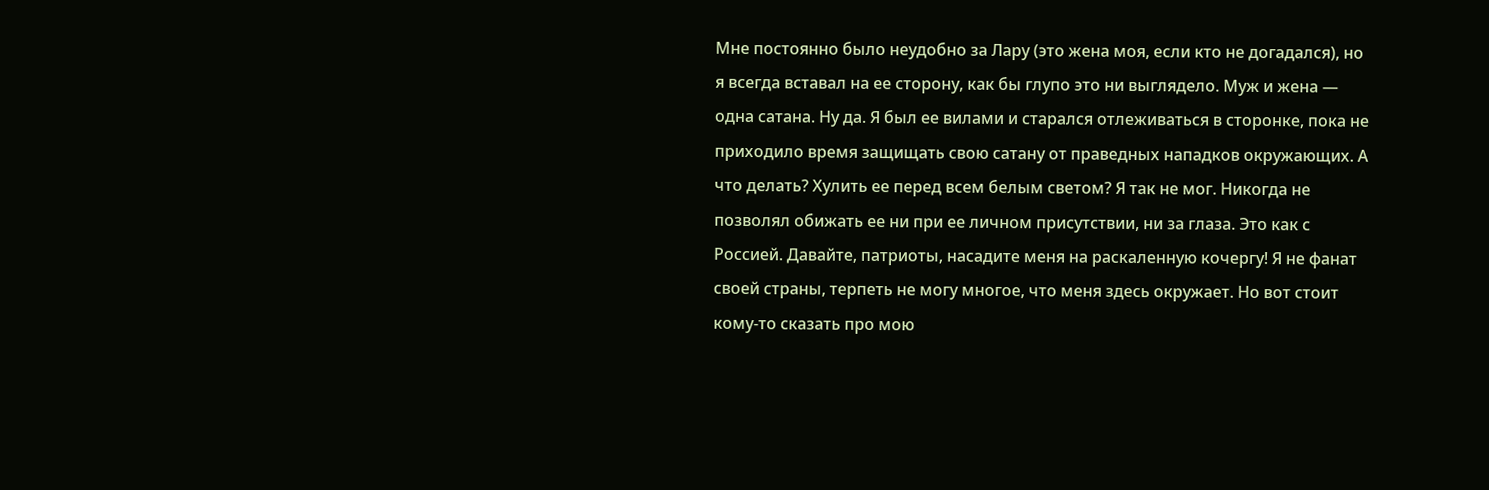Мне постоянно было неудобно за Лару (это жена моя, если кто не догадался), но я всегда вставал на ее сторону, как бы глупо это ни выглядело. Муж и жена — одна сатана. Ну да. Я был ее вилами и старался отлеживаться в сторонке, пока не приходило время защищать свою сатану от праведных нападков окружающих. А что делать? Хулить ее перед всем белым светом? Я так не мог. Никогда не позволял обижать ее ни при ее личном присутствии, ни за глаза. Это как с Россией. Давайте, патриоты, насадите меня на раскаленную кочергу! Я не фанат своей страны, терпеть не могу многое, что меня здесь окружает. Но вот стоит кому-то сказать про мою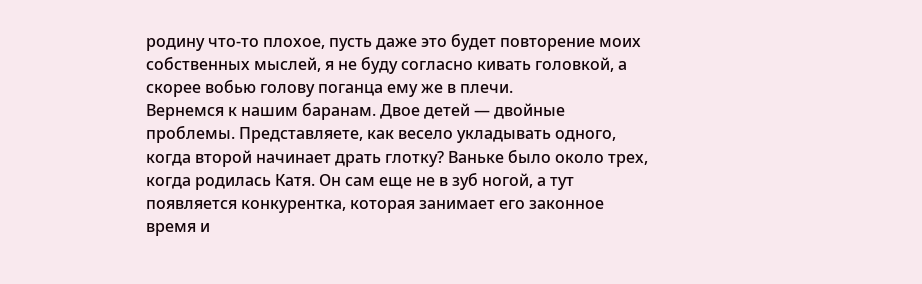родину что-то плохое, пусть даже это будет повторение моих собственных мыслей, я не буду согласно кивать головкой, а скорее вобью голову поганца ему же в плечи.
Вернемся к нашим баранам. Двое детей — двойные проблемы. Представляете, как весело укладывать одного, когда второй начинает драть глотку? Ваньке было около трех, когда родилась Катя. Он сам еще не в зуб ногой, а тут появляется конкурентка, которая занимает его законное время и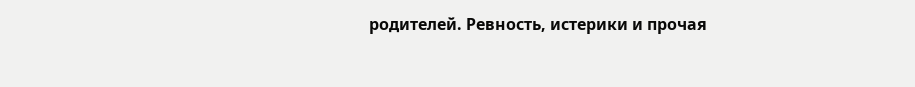родителей. Ревность, истерики и прочая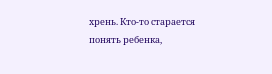хрень. Кто-то старается понять ребенка,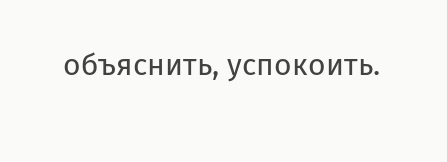объяснить, успокоить.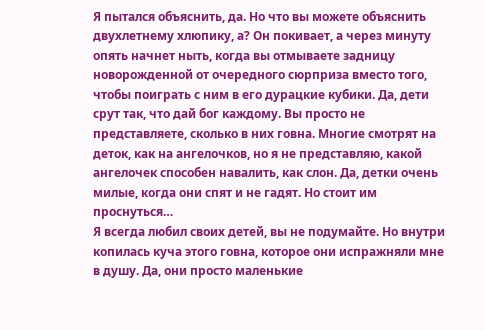Я пытался объяснить, да. Но что вы можете объяснить двухлетнему хлюпику, а? Он покивает, а через минуту опять начнет ныть, когда вы отмываете задницу новорожденной от очередного сюрприза вместо того, чтобы поиграть с ним в его дурацкие кубики. Да, дети срут так, что дай бог каждому. Вы просто не представляете, сколько в них говна. Многие смотрят на деток, как на ангелочков, но я не представляю, какой ангелочек способен навалить, как слон. Да, детки очень милые, когда они спят и не гадят. Но стоит им проснуться…
Я всегда любил своих детей, вы не подумайте. Но внутри копилась куча этого говна, которое они испражняли мне в душу. Да, они просто маленькие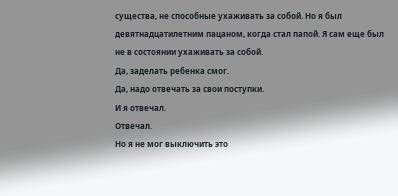существа, не способные ухаживать за собой. Но я был девятнадцатилетним пацаном, когда стал папой. Я сам еще был не в состоянии ухаживать за собой.
Да, заделать ребенка смог.
Да, надо отвечать за свои поступки.
И я отвечал.
Отвечал.
Но я не мог выключить это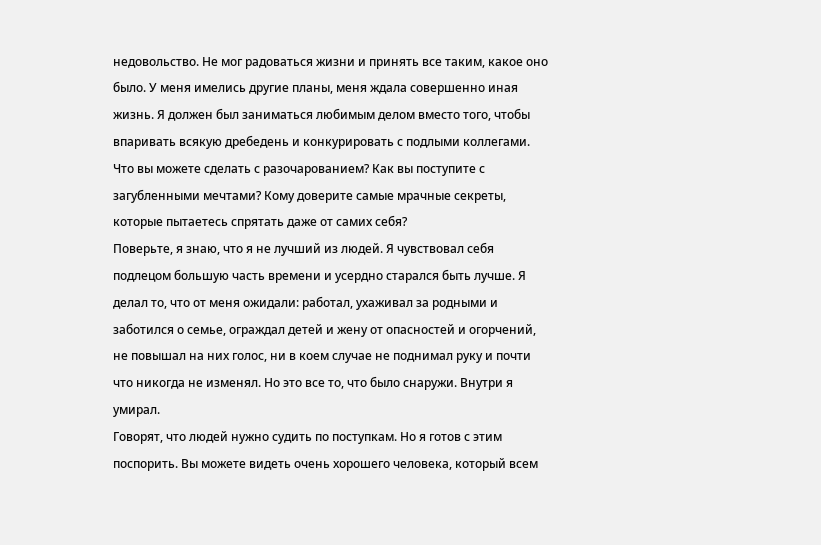недовольство. Не мог радоваться жизни и принять все таким, какое оно было. У меня имелись другие планы, меня ждала совершенно иная жизнь. Я должен был заниматься любимым делом вместо того, чтобы впаривать всякую дребедень и конкурировать с подлыми коллегами. Что вы можете сделать с разочарованием? Как вы поступите с загубленными мечтами? Кому доверите самые мрачные секреты, которые пытаетесь спрятать даже от самих себя?
Поверьте, я знаю, что я не лучший из людей. Я чувствовал себя подлецом большую часть времени и усердно старался быть лучше. Я делал то, что от меня ожидали: работал, ухаживал за родными и заботился о семье, ограждал детей и жену от опасностей и огорчений, не повышал на них голос, ни в коем случае не поднимал руку и почти что никогда не изменял. Но это все то, что было снаружи. Внутри я умирал.
Говорят, что людей нужно судить по поступкам. Но я готов с этим поспорить. Вы можете видеть очень хорошего человека, который всем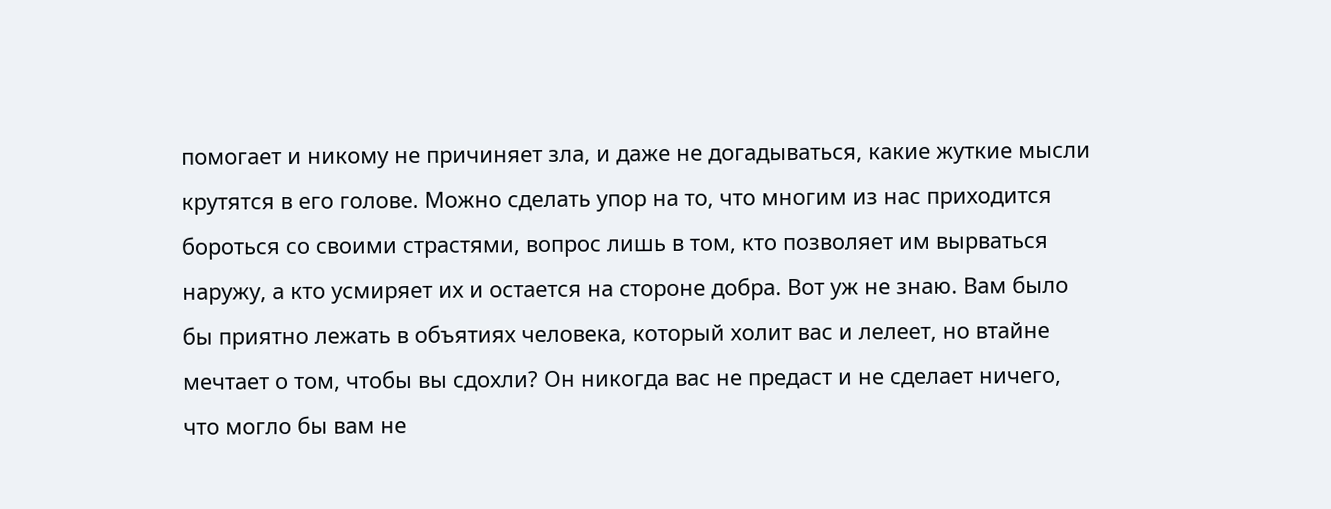помогает и никому не причиняет зла, и даже не догадываться, какие жуткие мысли крутятся в его голове. Можно сделать упор на то, что многим из нас приходится бороться со своими страстями, вопрос лишь в том, кто позволяет им вырваться наружу, а кто усмиряет их и остается на стороне добра. Вот уж не знаю. Вам было бы приятно лежать в объятиях человека, который холит вас и лелеет, но втайне мечтает о том, чтобы вы сдохли? Он никогда вас не предаст и не сделает ничего, что могло бы вам не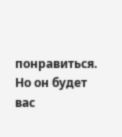понравиться. Но он будет вас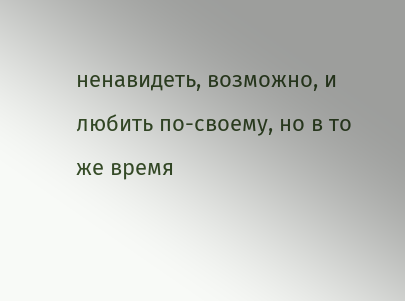ненавидеть, возможно, и любить по-своему, но в то же время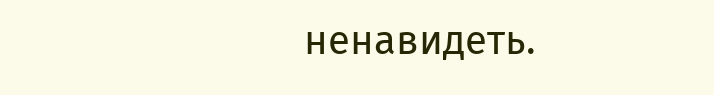ненавидеть.